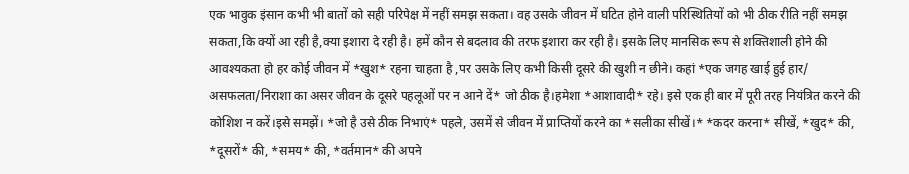एक भावुक इंसान कभी भी बातों को सही परिपेक्ष में नहीं समझ सकता। वह उसके जीवन में घटित होने वाली परिस्थितियों को भी ठीक रीति नहीं समझ सकता,कि क्यों आ रही है,क्या इशारा दे रही है। हमें कौन से बदलाव की तरफ इशारा कर रही है। इसके लिए मानसिक रूप से शक्तिशाली होने की आवश्यकता हो हर कोई जीवन में *खुश* रहना चाहता है ,पर उसके लिए कभी किसी दूसरे की खुशी न छीने। कहां *एक जगह खाई हुई हार/ असफलता/निराशा का असर जीवन के दूसरे पहलूओं पर न आने दें* जो ठीक है।हमेशा *आशावादी* रहे। इसे एक ही बार में पूरी तरह नियंत्रित करने की कोशिश न करें।इसे समझें। *जो है उसे ठीक निभाएं* पहले, उसमें से जीवन में प्राप्तियों करने का *सलीका सीखें।* *कदर करना* सीखें, *खुद* की, *दूसरों* की, *समय* की, *वर्तमान* की अपने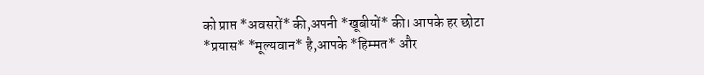को प्राप्त *अवसरों* की,अपनी *खूबीयों* की। आपके हर छोटा *प्रयास* *मूल्यवान* है,आपके *हिम्मत* और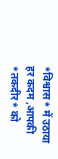*विश्वास* में उठाया हर कदम ,आपकी *तकदीर* को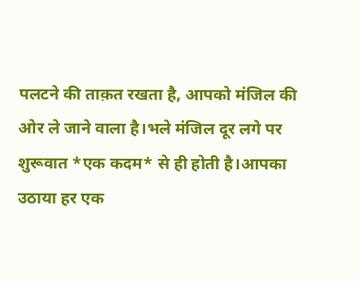पलटने की ताक़त रखता है, आपको मंजिल की ओर ले जाने वाला है।भले मंजिल दूर लगे पर शुरूवात *एक कदम* से ही होती है।आपका उठाया हर एक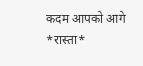कदम आपको आगे *रास्ता*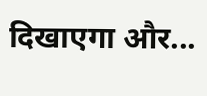दिखाएगा और...